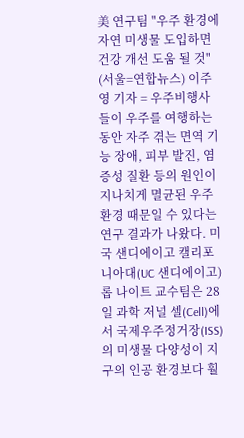美 연구팀 "우주 환경에 자연 미생물 도입하면 건강 개선 도움 될 것"
(서울=연합뉴스) 이주영 기자 = 우주비행사들이 우주를 여행하는 동안 자주 겪는 면역 기능 장애, 피부 발진, 염증성 질환 등의 원인이 지나치게 멸균된 우주 환경 때문일 수 있다는 연구 결과가 나왔다. 미국 샌디에이고 캘리포니아대(UC 샌디에이고) 롭 나이트 교수팀은 28일 과학 저널 셀(Cell)에서 국제우주정거장(ISS)의 미생물 다양성이 지구의 인공 환경보다 훨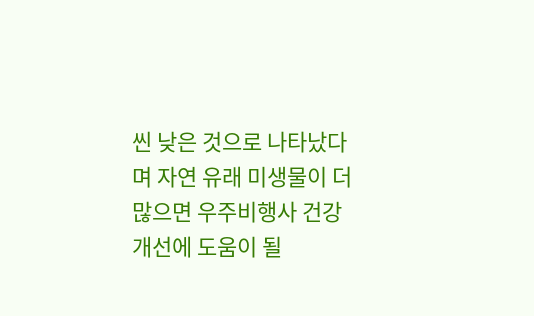씬 낮은 것으로 나타났다며 자연 유래 미생물이 더 많으면 우주비행사 건강 개선에 도움이 될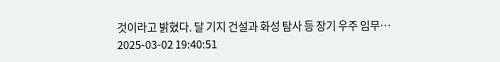것이라고 밝혔다. 달 기지 건설과 화성 탐사 등 장기 우주 임무…
2025-03-02 19:40:51